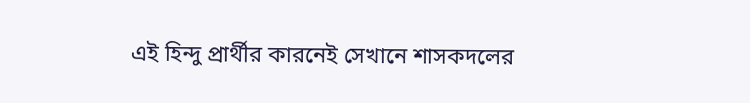এই হিন্দু প্রার্থীর কারনেই সেখানে শাসকদলের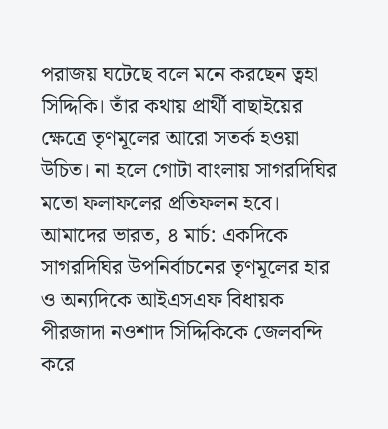পরাজয় ঘটেছে বলে মনে করছেন ত্বহা সিদ্দিকি। তাঁর কথায় প্রার্থী বাছাইয়ের ক্ষেত্রে তৃণমূলের আরো সতর্ক হওয়া উচিত। না হলে গোটা বাংলায় সাগরদিঘির মতো ফলাফলের প্রতিফলন হবে।
আমাদের ভারত, ৪ মার্চ: একদিকে
সাগরদিঘির উপনির্বাচনের তৃণমূলের হার ও অন্যদিকে আইএসএফ বিধায়ক পীরজাদা নওশাদ সিদ্দিকিকে জেলবন্দি করে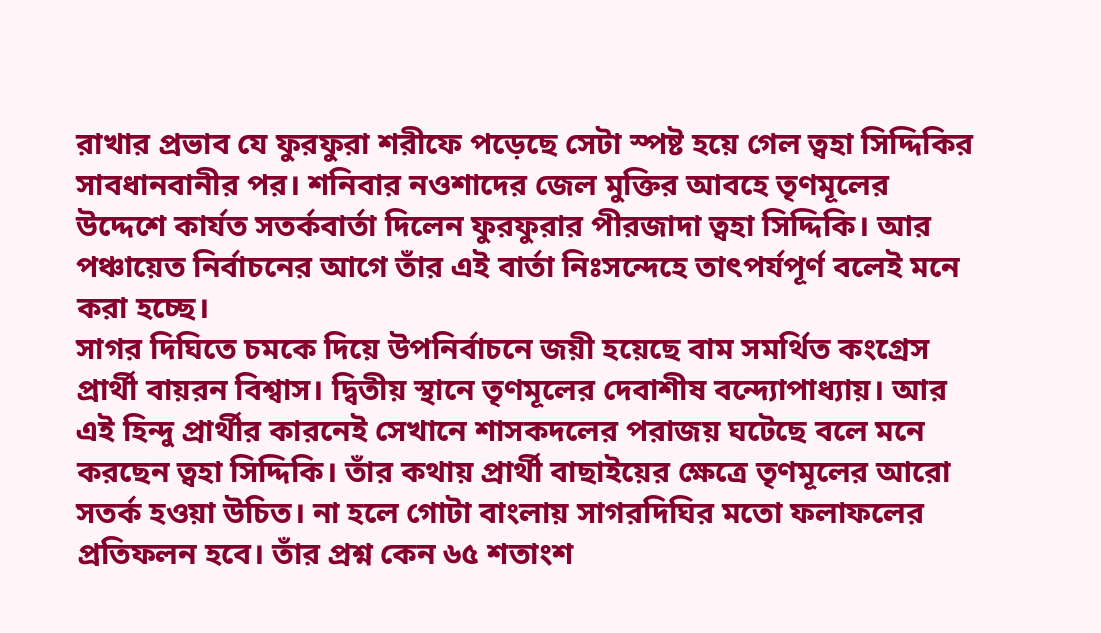রাখার প্রভাব যে ফুরফুরা শরীফে পড়েছে সেটা স্পষ্ট হয়ে গেল ত্বহা সিদ্দিকির সাবধানবানীর পর। শনিবার নওশাদের জেল মুক্তির আবহে তৃণমূলের উদ্দেশে কার্যত সতর্কবার্তা দিলেন ফুরফুরার পীরজাদা ত্বহা সিদ্দিকি। আর পঞ্চায়েত নির্বাচনের আগে তাঁর এই বার্তা নিঃসন্দেহে তাৎপর্যপূর্ণ বলেই মনে করা হচ্ছে।
সাগর দিঘিতে চমকে দিয়ে উপনির্বাচনে জয়ী হয়েছে বাম সমর্থিত কংগ্রেস প্রার্থী বায়রন বিশ্বাস। দ্বিতীয় স্থানে তৃণমূলের দেবাশীষ বন্দ্যোপাধ্যায়। আর এই হিন্দু প্রার্থীর কারনেই সেখানে শাসকদলের পরাজয় ঘটেছে বলে মনে করছেন ত্বহা সিদ্দিকি। তাঁর কথায় প্রার্থী বাছাইয়ের ক্ষেত্রে তৃণমূলের আরো সতর্ক হওয়া উচিত। না হলে গোটা বাংলায় সাগরদিঘির মতো ফলাফলের প্রতিফলন হবে। তাঁর প্রশ্ন কেন ৬৫ শতাংশ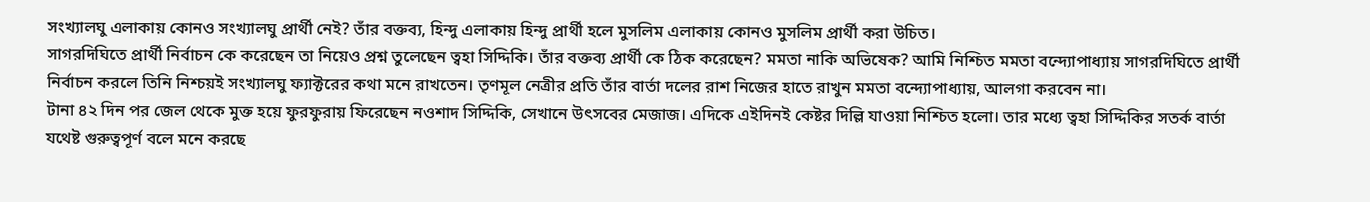সংখ্যালঘু এলাকায় কোনও সংখ্যালঘু প্রার্থী নেই? তাঁর বক্তব্য, হিন্দু এলাকায় হিন্দু প্রার্থী হলে মুসলিম এলাকায় কোনও মুসলিম প্রার্থী করা উচিত।
সাগরদিঘিতে প্রার্থী নির্বাচন কে করেছেন তা নিয়েও প্রশ্ন তুলেছেন ত্বহা সিদ্দিকি। তাঁর বক্তব্য প্রার্থী কে ঠিক করেছেন? মমতা নাকি অভিষেক? আমি নিশ্চিত মমতা বন্দ্যোপাধ্যায় সাগরদিঘিতে প্রার্থী নির্বাচন করলে তিনি নিশ্চয়ই সংখ্যালঘু ফ্যাক্টরের কথা মনে রাখতেন। তৃণমূল নেত্রীর প্রতি তাঁর বার্তা দলের রাশ নিজের হাতে রাখুন মমতা বন্দ্যোপাধ্যায়, আলগা করবেন না।
টানা ৪২ দিন পর জেল থেকে মুক্ত হয়ে ফুরফুরায় ফিরেছেন নওশাদ সিদ্দিকি, সেখানে উৎসবের মেজাজ। এদিকে এইদিনই কেষ্টর দিল্লি যাওয়া নিশ্চিত হলো। তার মধ্যে ত্বহা সিদ্দিকির সতর্ক বার্তা যথেষ্ট গুরুত্বপূর্ণ বলে মনে করছে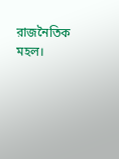রাজনৈতিক মহল।